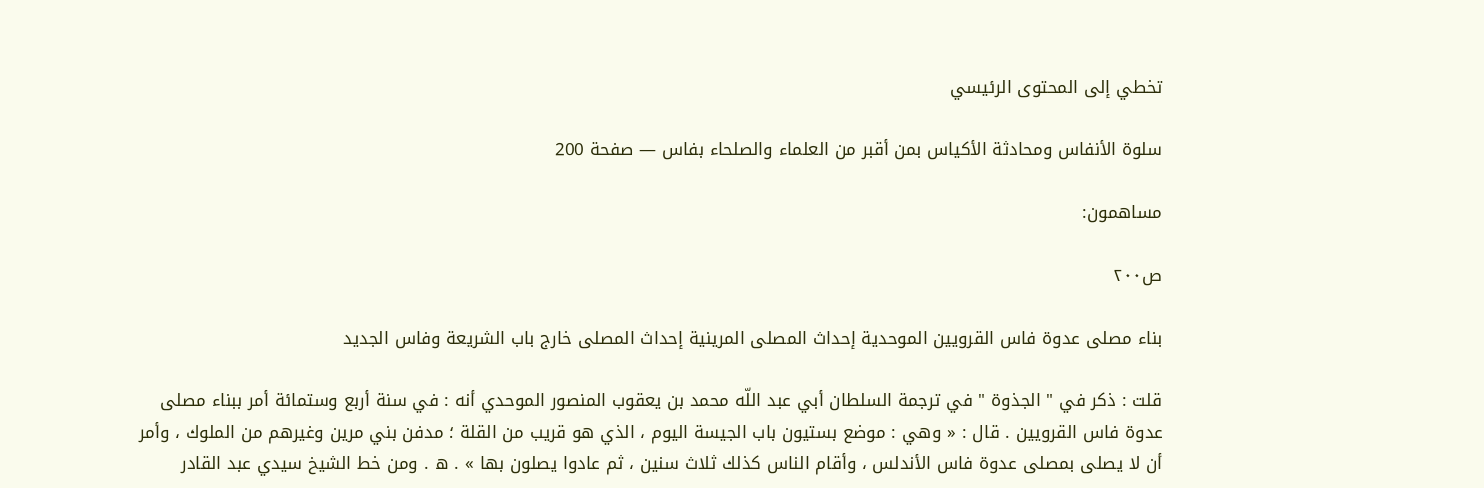تخطي إلى المحتوى الرئيسي

سلوة الأنفاس ومحادثة الأكياس بمن أقبر من العلماء والصلحاء بفاس — صفحة 200

مساهمون:

ص٢٠٠

بناء مصلى عدوة فاس القرويين الموحدية إحداث المصلى المرينية إحداث المصلى خارج باب الشريعة وفاس الجديد

قلت : ذكر في " الجذوة " في ترجمة السلطان أبي عبد اللّه محمد بن يعقوب المنصور الموحدي أنه : في سنة أربع وستمائة أمر ببناء مصلى عدوة فاس القرويين . قال : « وهي : موضع بستيون باب الجيسة اليوم ، الذي هو قريب من القلة ؛ مدفن بني مرين وغيرهم من الملوك ، وأمر أن لا يصلى بمصلى عدوة فاس الأندلس ، وأقام الناس كذلك ثلاث سنين ، ثم عادوا يصلون بها » . ه . ومن خط الشيخ سيدي عبد القادر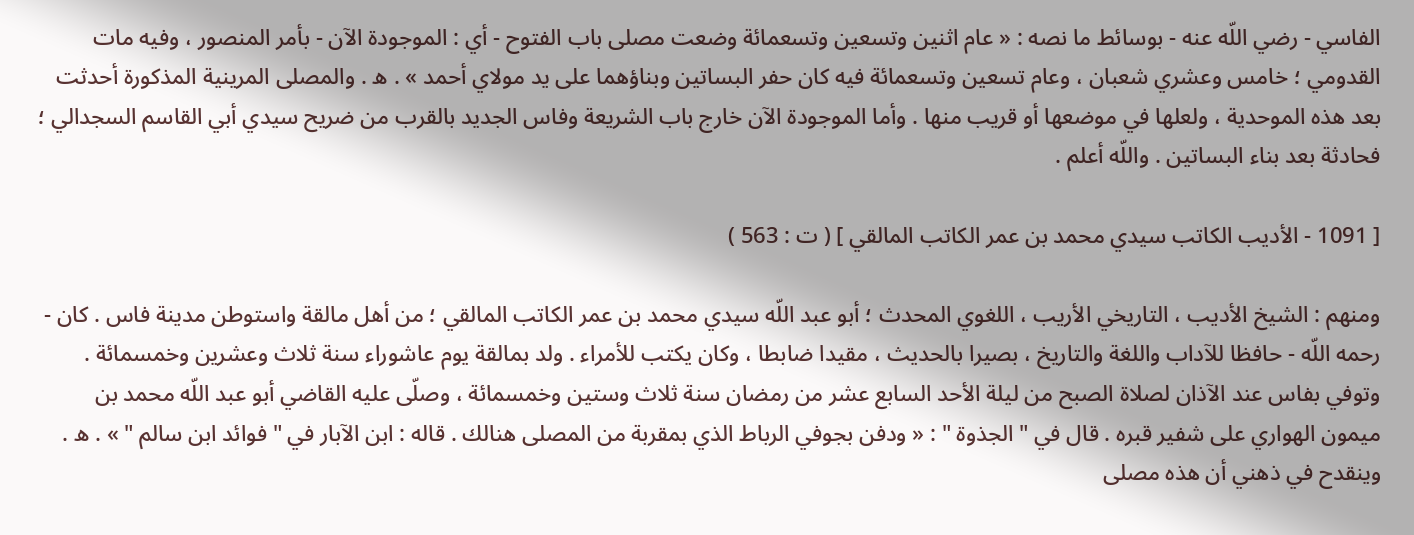الفاسي - رضي اللّه عنه - بوسائط ما نصه : « عام اثنين وتسعين وتسعمائة وضعت مصلى باب الفتوح - أي : الموجودة الآن - بأمر المنصور ، وفيه مات القدومي ؛ خامس وعشري شعبان ، وعام تسعين وتسعمائة فيه كان حفر البساتين وبناؤهما على يد مولاي أحمد » . ه . والمصلى المرينية المذكورة أحدثت بعد هذه الموحدية ، ولعلها في موضعها أو قريب منها . وأما الموجودة الآن خارج باب الشريعة وفاس الجديد بالقرب من ضريح سيدي أبي القاسم السجدالي ؛ فحادثة بعد بناء البساتين . واللّه أعلم .

[ 1091 - الأديب الكاتب سيدي محمد بن عمر الكاتب المالقي ] ( ت : 563 )

ومنهم : الشيخ الأديب ، التاريخي الأريب ، اللغوي المحدث ؛ أبو عبد اللّه سيدي محمد بن عمر الكاتب المالقي ؛ من أهل مالقة واستوطن مدينة فاس . كان - رحمه اللّه - حافظا للآداب واللغة والتاريخ ، بصيرا بالحديث ، مقيدا ضابطا ، وكان يكتب للأمراء . ولد بمالقة يوم عاشوراء سنة ثلاث وعشرين وخمسمائة . وتوفي بفاس عند الآذان لصلاة الصبح من ليلة الأحد السابع عشر من رمضان سنة ثلاث وستين وخمسمائة ، وصلّى عليه القاضي أبو عبد اللّه محمد بن ميمون الهواري على شفير قبره . قال في " الجذوة " : « ودفن بجوفي الرباط الذي بمقربة من المصلى هنالك . قاله : ابن الآبار في " فوائد ابن سالم " » . ه . وينقدح في ذهني أن هذه مصلى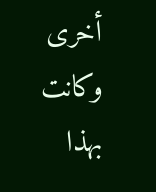أخرى وكانت بهذا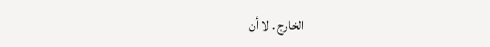الخارج . لا أن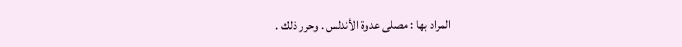المراد بها : مصلى عدوة الأندلس . وحرر ذلك .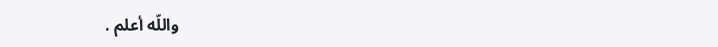واللّه أعلم .